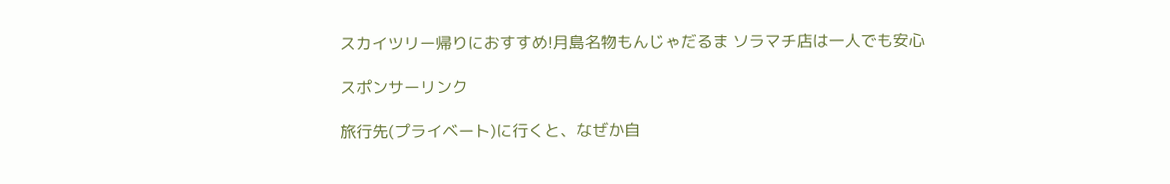スカイツリー帰りにおすすめ!月島名物もんじゃだるま ソラマチ店は一人でも安心

スポンサーリンク

旅行先(プライベート)に行くと、なぜか自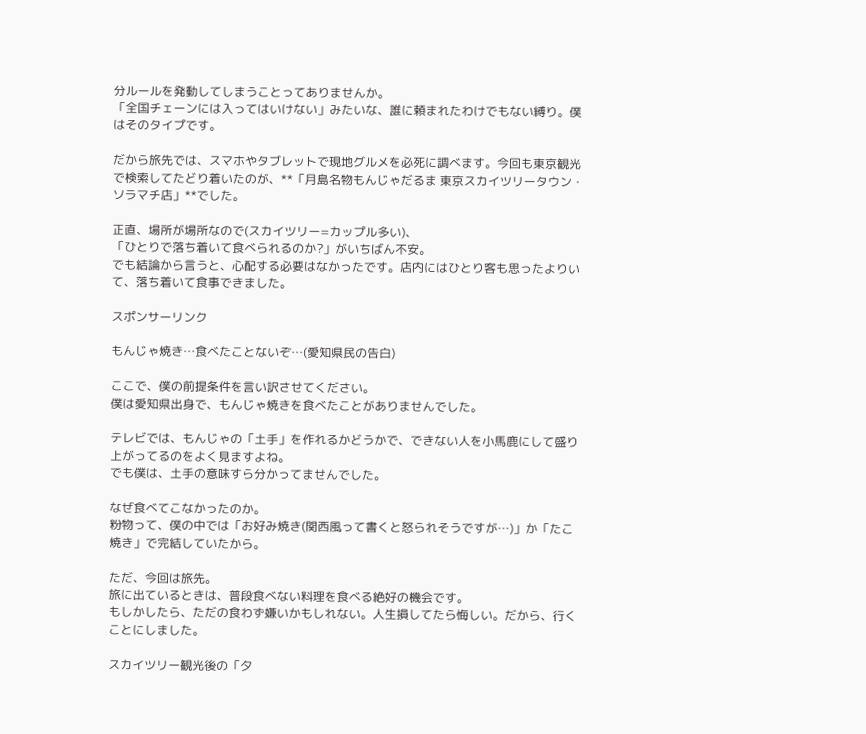分ルールを発動してしまうことってありませんか。
「全国チェーンには入ってはいけない」みたいな、誰に頼まれたわけでもない縛り。僕はそのタイプです。

だから旅先では、スマホやタブレットで現地グルメを必死に調べます。今回も東京観光で検索してたどり着いたのが、**「月島名物もんじゃだるま 東京スカイツリータウン・ソラマチ店」**でした。

正直、場所が場所なので(スカイツリー=カップル多い)、
「ひとりで落ち着いて食べられるのか?」がいちばん不安。
でも結論から言うと、心配する必要はなかったです。店内にはひとり客も思ったよりいて、落ち着いて食事できました。

スポンサーリンク

もんじゃ焼き…食べたことないぞ…(愛知県民の告白)

ここで、僕の前提条件を言い訳させてください。
僕は愛知県出身で、もんじゃ焼きを食べたことがありませんでした。

テレビでは、もんじゃの「土手」を作れるかどうかで、できない人を小馬鹿にして盛り上がってるのをよく見ますよね。
でも僕は、土手の意味すら分かってませんでした。

なぜ食べてこなかったのか。
粉物って、僕の中では「お好み焼き(関西風って書くと怒られそうですが…)」か「たこ焼き」で完結していたから。

ただ、今回は旅先。
旅に出ているときは、普段食べない料理を食べる絶好の機会です。
もしかしたら、ただの食わず嫌いかもしれない。人生損してたら悔しい。だから、行くことにしました。

スカイツリー観光後の「夕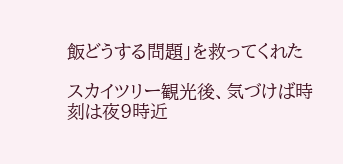飯どうする問題」を救ってくれた

スカイツリー観光後、気づけば時刻は夜9時近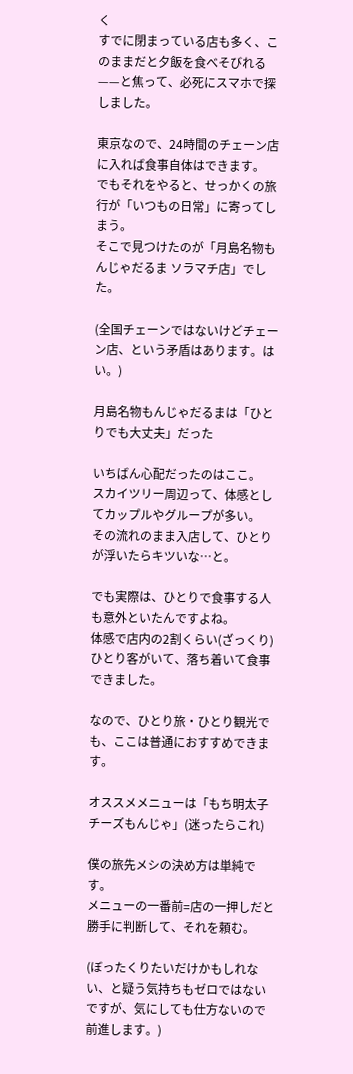く
すでに閉まっている店も多く、このままだと夕飯を食べそびれる——と焦って、必死にスマホで探しました。

東京なので、24時間のチェーン店に入れば食事自体はできます。
でもそれをやると、せっかくの旅行が「いつもの日常」に寄ってしまう。
そこで見つけたのが「月島名物もんじゃだるま ソラマチ店」でした。

(全国チェーンではないけどチェーン店、という矛盾はあります。はい。)

月島名物もんじゃだるまは「ひとりでも大丈夫」だった

いちばん心配だったのはここ。
スカイツリー周辺って、体感としてカップルやグループが多い。
その流れのまま入店して、ひとりが浮いたらキツいな…と。

でも実際は、ひとりで食事する人も意外といたんですよね。
体感で店内の2割くらい(ざっくり)ひとり客がいて、落ち着いて食事できました。

なので、ひとり旅・ひとり観光でも、ここは普通におすすめできます。

オススメメニューは「もち明太子チーズもんじゃ」(迷ったらこれ)

僕の旅先メシの決め方は単純です。
メニューの一番前=店の一押しだと勝手に判断して、それを頼む。

(ぼったくりたいだけかもしれない、と疑う気持ちもゼロではないですが、気にしても仕方ないので前進します。)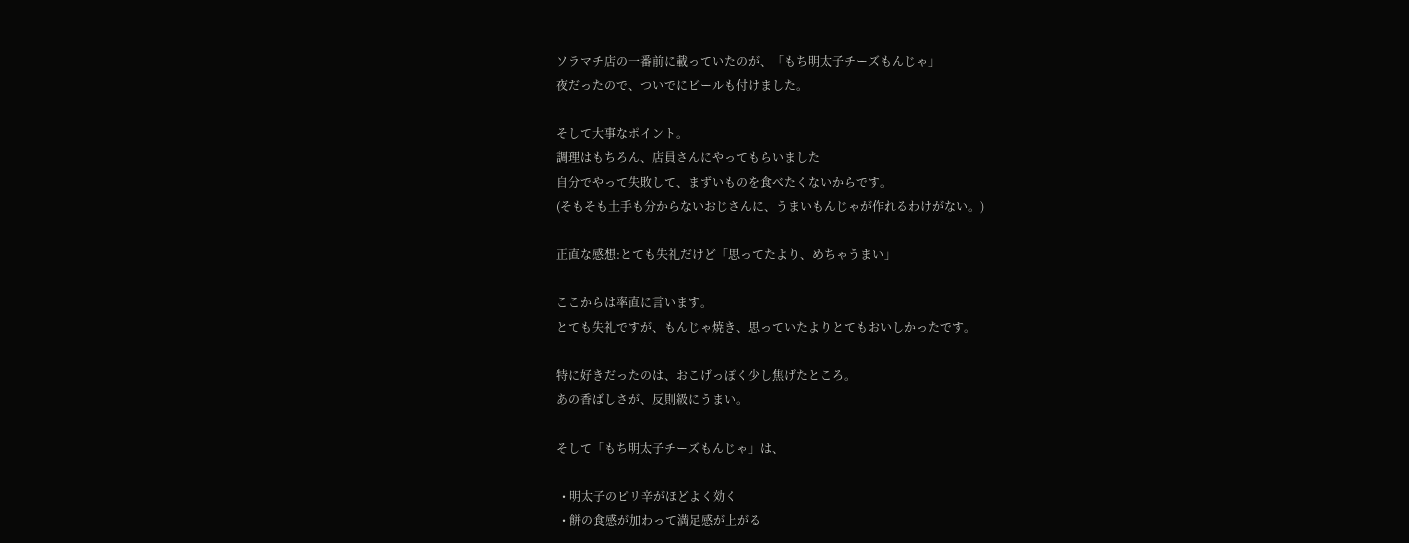ソラマチ店の一番前に載っていたのが、「もち明太子チーズもんじゃ」
夜だったので、ついでにビールも付けました。

そして大事なポイント。
調理はもちろん、店員さんにやってもらいました
自分でやって失敗して、まずいものを食べたくないからです。
(そもそも土手も分からないおじさんに、うまいもんじゃが作れるわけがない。)

正直な感想:とても失礼だけど「思ってたより、めちゃうまい」

ここからは率直に言います。
とても失礼ですが、もんじゃ焼き、思っていたよりとてもおいしかったです。

特に好きだったのは、おこげっぽく少し焦げたところ。
あの香ばしさが、反則級にうまい。

そして「もち明太子チーズもんじゃ」は、

  • 明太子のピリ辛がほどよく効く
  • 餅の食感が加わって満足感が上がる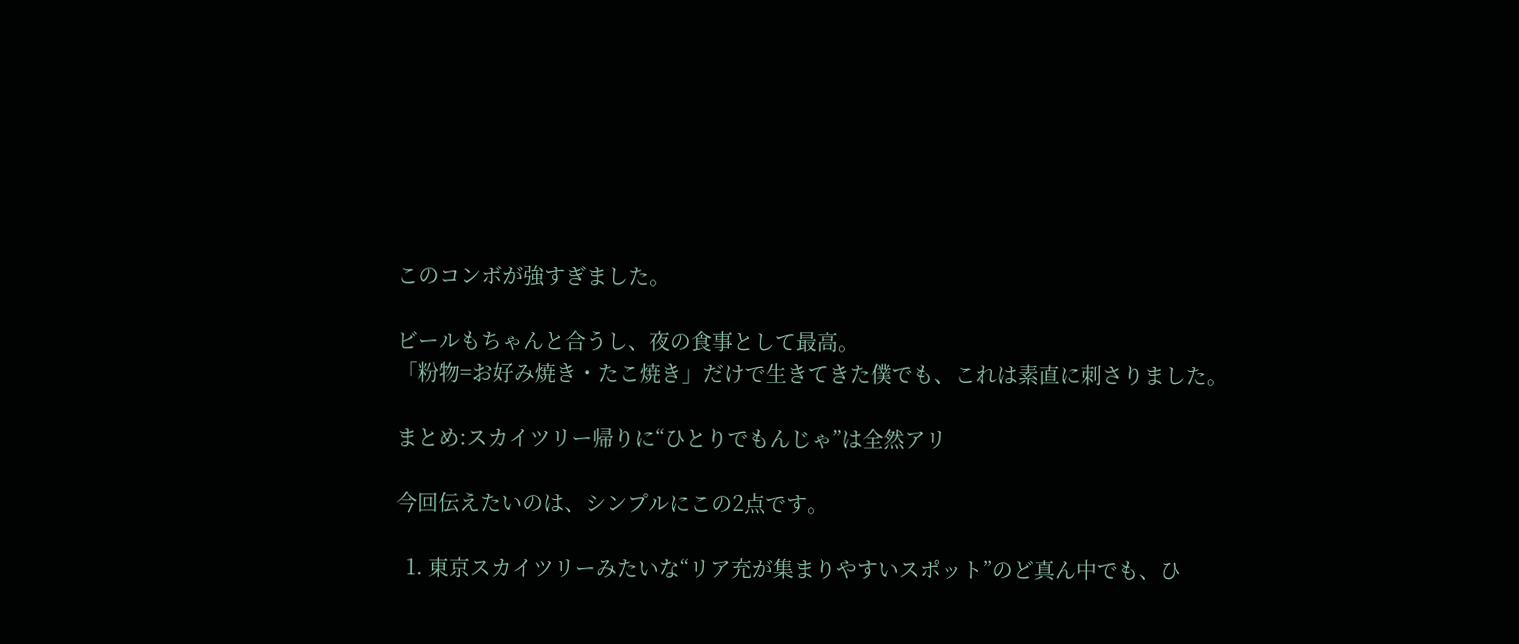このコンボが強すぎました。

ビールもちゃんと合うし、夜の食事として最高。
「粉物=お好み焼き・たこ焼き」だけで生きてきた僕でも、これは素直に刺さりました。

まとめ:スカイツリー帰りに“ひとりでもんじゃ”は全然アリ

今回伝えたいのは、シンプルにこの2点です。

  1. 東京スカイツリーみたいな“リア充が集まりやすいスポット”のど真ん中でも、ひ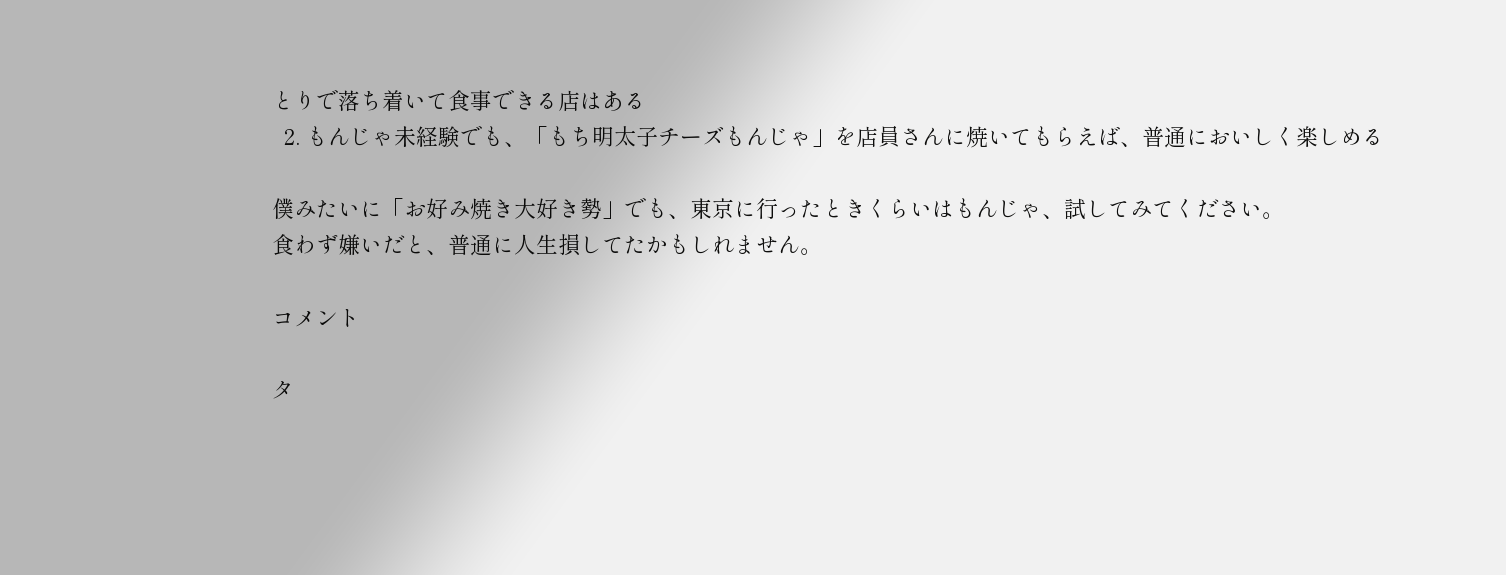とりで落ち着いて食事できる店はある
  2. もんじゃ未経験でも、「もち明太子チーズもんじゃ」を店員さんに焼いてもらえば、普通においしく楽しめる

僕みたいに「お好み焼き大好き勢」でも、東京に行ったときくらいはもんじゃ、試してみてください。
食わず嫌いだと、普通に人生損してたかもしれません。

コメント

タ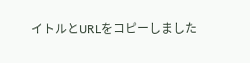イトルとURLをコピーしました